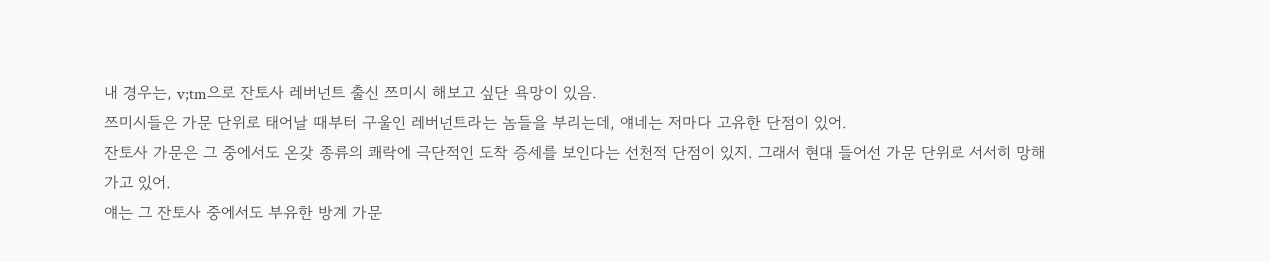내 경우는, v;tm으로 잔토사 레버넌트 출신 쯔미시 해보고 싶단 욕망이 있음.
쯔미시들은 가문 단위로 태어날 때부터 구울인 레버넌트라는 놈들을 부리는데, 얘네는 저마다 고유한 단점이 있어.
잔토사 가문은 그 중에서도 온갖 종류의 쾌락에 극단적인 도착 증세를 보인다는 선천적 단점이 있지. 그래서 현대 들어선 가문 단위로 서서히 망해가고 있어.
얘는 그 잔토사 중에서도 부유한 방계 가문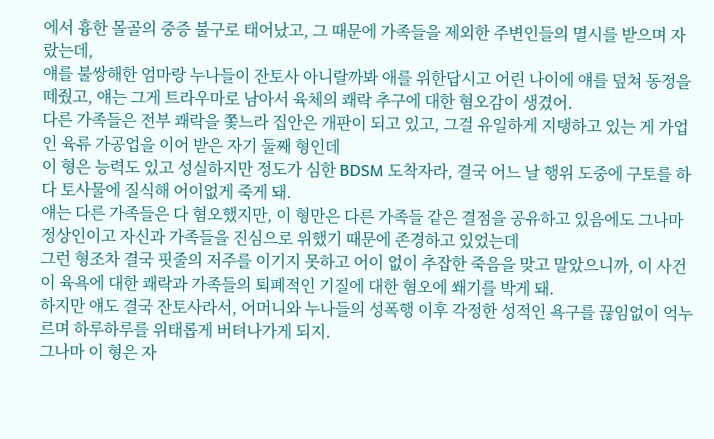에서 흉한 몰골의 중증 불구로 태어났고, 그 때문에 가족들을 제외한 주변인들의 멸시를 받으며 자랐는데,
얘를 불쌍해한 엄마랑 누나들이 잔토사 아니랄까봐 애를 위한답시고 어린 나이에 얘를 덮쳐 동정을 떼줬고, 얘는 그게 트라우마로 남아서 육체의 쾌락 추구에 대한 혐오감이 생겼어.
다른 가족들은 전부 쾌락을 쫓느라 집안은 개판이 되고 있고, 그걸 유일하게 지탱하고 있는 게 가업인 육류 가공업을 이어 받은 자기 둘째 형인데
이 형은 능력도 있고 성실하지만 정도가 심한 BDSM 도착자라, 결국 어느 날 행위 도중에 구토를 하다 토사물에 질식해 어이없게 죽게 돼.
얘는 다른 가족들은 다 혐오했지만, 이 형만은 다른 가족들 같은 결점을 공유하고 있음에도 그나마 정상인이고 자신과 가족들을 진심으로 위했기 때문에 존경하고 있었는데
그런 형조차 결국 핏줄의 저주를 이기지 못하고 어이 없이 추잡한 죽음을 맞고 말았으니까, 이 사건이 육욕에 대한 쾌락과 가족들의 퇴폐적인 기질에 대한 혐오에 쐐기를 박게 돼.
하지만 얘도 결국 잔토사라서, 어머니와 누나들의 성폭행 이후 각정한 성적인 욕구를 끊임없이 억누르며 하루하루를 위태롭게 버텨나가게 되지.
그나마 이 형은 자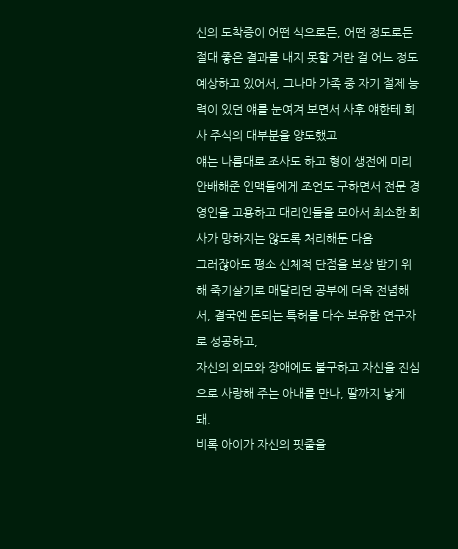신의 도착증이 어떤 식으로든, 어떤 정도로든 절대 좋은 결과를 내지 못할 거란 걸 어느 정도 예상하고 있어서, 그나마 가족 중 자기 절제 능력이 있던 얘를 눈여겨 보면서 사후 얘한테 회사 주식의 대부분을 양도했고
얘는 나름대로 조사도 하고 형이 생전에 미리 안배해준 인맥들에게 조언도 구하면서 전문 경영인을 고용하고 대리인들을 모아서 최소한 회사가 망하지는 않도록 처리해둔 다음
그러잖아도 평소 신체적 단점을 보상 받기 위해 죽기살기로 매달리던 공부에 더욱 전념해서, 결국엔 돈되는 특허를 다수 보유한 연구자로 성공하고,
자신의 외모와 장애에도 불구하고 자신을 진심으로 사랑해 주는 아내를 만나, 딸까지 낳게 돼.
비록 아이가 자신의 핏줄을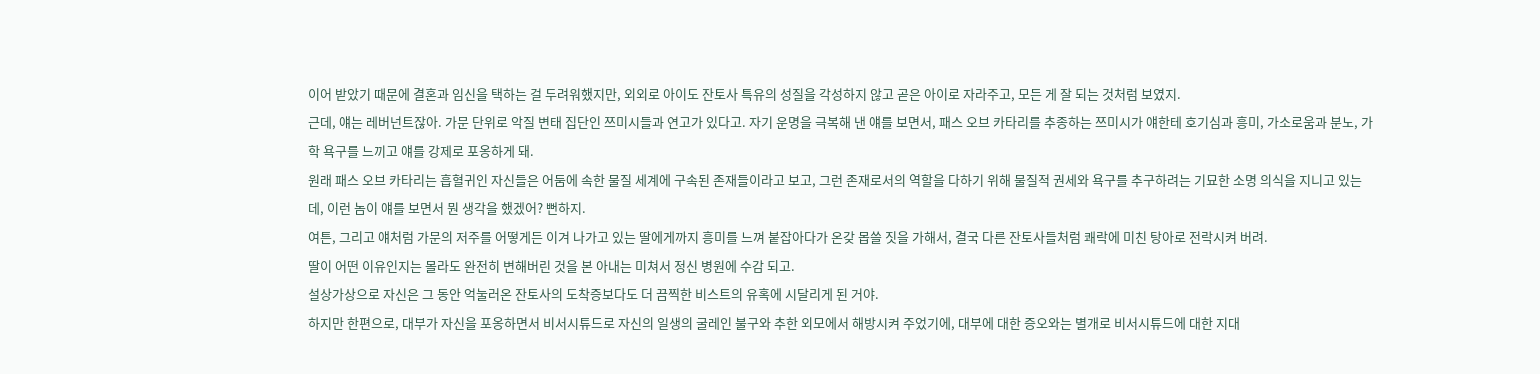이어 받았기 때문에 결혼과 임신을 택하는 걸 두려워했지만, 외외로 아이도 잔토사 특유의 성질을 각성하지 않고 곧은 아이로 자라주고, 모든 게 잘 되는 것처럼 보였지.
근데, 얘는 레버넌트잖아. 가문 단위로 악질 변태 집단인 쯔미시들과 연고가 있다고. 자기 운명을 극복해 낸 얘를 보면서, 패스 오브 카타리를 추종하는 쯔미시가 얘한테 호기심과 흥미, 가소로움과 분노, 가학 욕구를 느끼고 얘를 강제로 포옹하게 돼.
원래 패스 오브 카타리는 흡혈귀인 자신들은 어둠에 속한 물질 세계에 구속된 존재들이라고 보고, 그런 존재로서의 역할을 다하기 위해 물질적 권세와 욕구를 추구하려는 기묘한 소명 의식을 지니고 있는데, 이런 놈이 얘를 보면서 뭔 생각을 했겠어? 뻔하지.
여튼, 그리고 얘처럼 가문의 저주를 어떻게든 이겨 나가고 있는 딸에게까지 흥미를 느껴 붙잡아다가 온갖 몹쓸 짓을 가해서, 결국 다른 잔토사들처럼 쾌락에 미친 탕아로 전락시켜 버려.
딸이 어떤 이유인지는 몰라도 완전히 변해버린 것을 본 아내는 미쳐서 정신 병원에 수감 되고.
설상가상으로 자신은 그 동안 억눌러온 잔토사의 도착증보다도 더 끔찍한 비스트의 유혹에 시달리게 된 거야.
하지만 한편으로, 대부가 자신을 포옹하면서 비서시튜드로 자신의 일생의 굴레인 불구와 추한 외모에서 해방시켜 주었기에, 대부에 대한 증오와는 별개로 비서시튜드에 대한 지대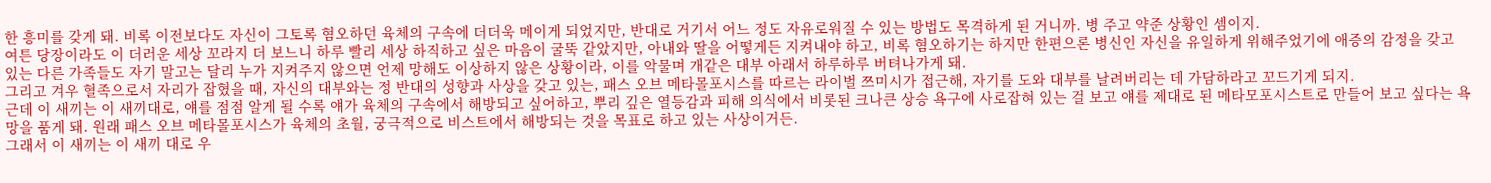한 흥미를 갖게 돼. 비록 이전보다도 자신이 그토록 혐오하던 육체의 구속에 더더욱 메이게 되었지만, 반대로 거기서 어느 정도 자유로워질 수 있는 방법도 목격하게 된 거니까. 병 주고 약준 상황인 셈이지.
여튼 당장이라도 이 더러운 세상 꼬라지 더 보느니 하루 빨리 세상 하직하고 싶은 마음이 굴뚝 같았지만, 아내와 딸을 어떻게든 지켜내야 하고, 비록 혐오하기는 하지만 한편으론 병신인 자신을 유일하게 위해주었기에 애증의 감정을 갖고 있는 다른 가족들도 자기 말고는 달리 누가 지켜주지 않으면 언제 망해도 이상하지 않은 상황이라, 이를 악물며 개같은 대부 아래서 하루하루 버텨나가게 돼.
그리고 겨우 혈족으로서 자리가 잡혔을 때, 자신의 대부와는 정 반대의 성향과 사상을 갖고 있는, 패스 오브 메타몰포시스를 따르는 라이벌 쯔미시가 접근해, 자기를 도와 대부를 날려버리는 데 가담하라고 꼬드기게 되지.
근데 이 새끼는 이 새끼대로, 얘를 점점 알게 될 수록 얘가 육체의 구속에서 해방되고 싶어하고, 뿌리 깊은 열등감과 피해 의식에서 비롯된 크나큰 상승 욕구에 사로잡혀 있는 걸 보고 얘를 제대로 된 메타모포시스트로 만들어 보고 싶다는 욕망을 품게 돼. 원래 패스 오브 메타몰포시스가 육체의 초월, 궁극적으로 비스트에서 해방되는 것을 목표로 하고 있는 사상이거든.
그래서 이 새끼는 이 새끼 대로 우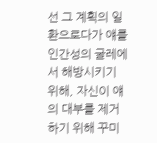선 그 계획의 일환으로다가 얘를 인간성의 굴레에서 해방시키기 위해, 자신이 얘의 대부를 제거하기 위해 꾸미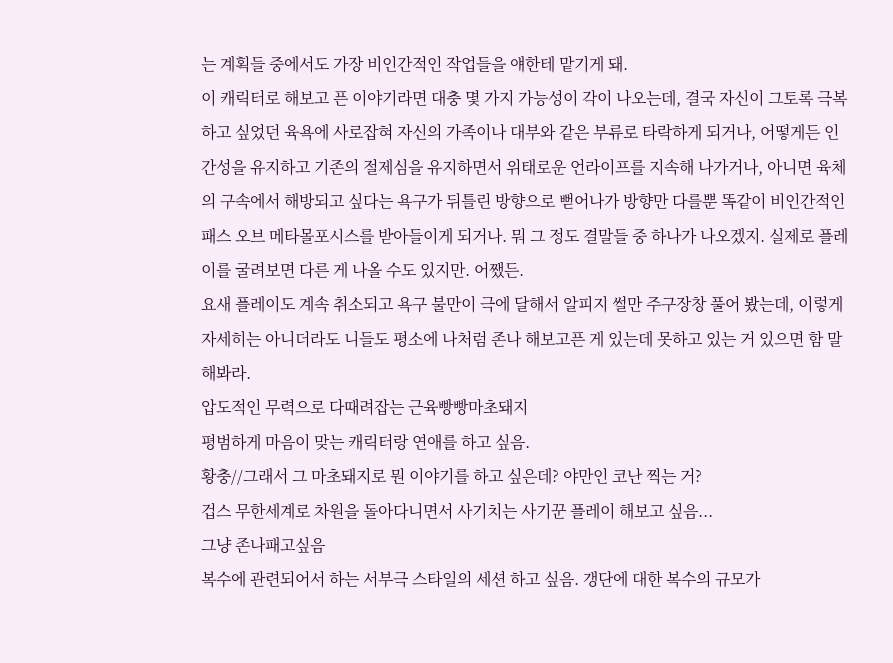는 계획들 중에서도 가장 비인간적인 작업들을 얘한테 맡기게 돼.
이 캐릭터로 해보고 픈 이야기라면 대충 몇 가지 가능성이 각이 나오는데, 결국 자신이 그토록 극복하고 싶었던 육욕에 사로잡혀 자신의 가족이나 대부와 같은 부류로 타락하게 되거나, 어떻게든 인간성을 유지하고 기존의 절제심을 유지하면서 위태로운 언라이프를 지속해 나가거나, 아니면 육체의 구속에서 해방되고 싶다는 욕구가 뒤틀린 방향으로 뻗어나가 방향만 다를뿐 똑같이 비인간적인 패스 오브 메타몰포시스를 받아들이게 되거나. 뭐 그 정도 결말들 중 하나가 나오겠지. 실제로 플레이를 굴려보면 다른 게 나올 수도 있지만. 어쨌든.
요새 플레이도 계속 취소되고 욕구 불만이 극에 달해서 알피지 썰만 주구장창 풀어 봤는데, 이렇게 자세히는 아니더라도 니들도 평소에 나처럼 존나 해보고픈 게 있는데 못하고 있는 거 있으면 함 말해봐라.
압도적인 무력으로 다때려잡는 근육빵빵마초돼지
평범하게 마음이 맞는 캐릭터랑 연애를 하고 싶음.
황충//그래서 그 마초돼지로 뭔 이야기를 하고 싶은데? 야만인 코난 찍는 거?
겁스 무한세계로 차원을 돌아다니면서 사기치는 사기꾼 플레이 해보고 싶음...
그냥 존나패고싶음
복수에 관련되어서 하는 서부극 스타일의 세션 하고 싶음. 갱단에 대한 복수의 규모가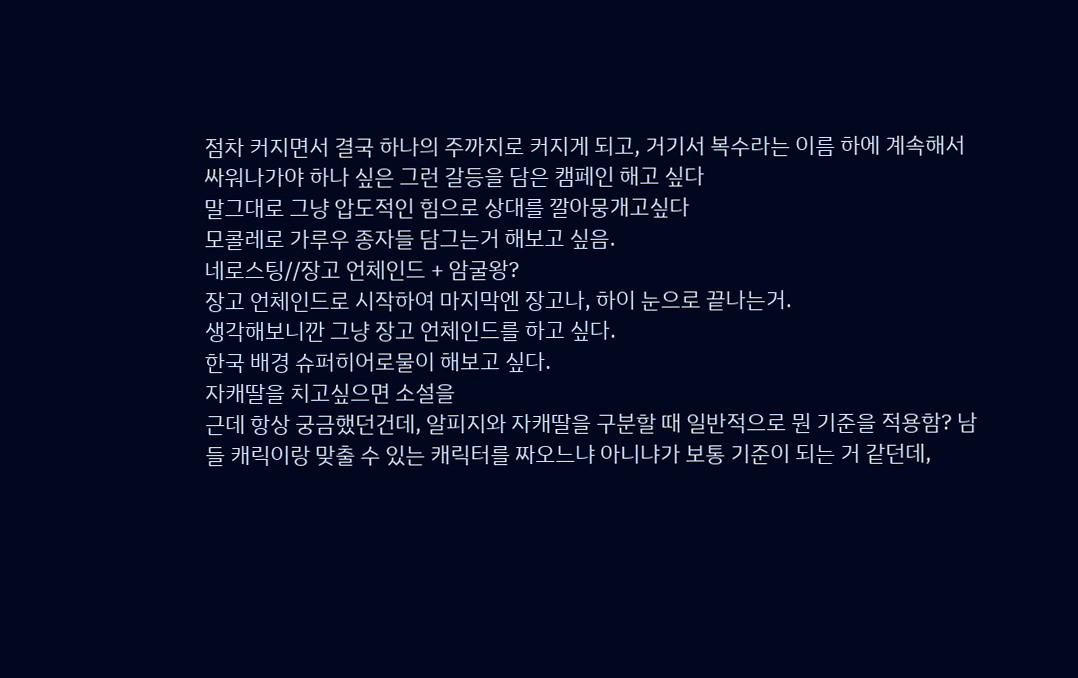점차 커지면서 결국 하나의 주까지로 커지게 되고, 거기서 복수라는 이름 하에 계속해서 싸워나가야 하나 싶은 그런 갈등을 담은 캠페인 해고 싶다
말그대로 그냥 압도적인 힘으로 상대를 깔아뭉개고싶다
모콜레로 가루우 종자들 담그는거 해보고 싶음.
네로스팅//장고 언체인드 + 암굴왕?
장고 언체인드로 시작하여 마지막엔 장고나, 하이 눈으로 끝나는거.
생각해보니깐 그냥 장고 언체인드를 하고 싶다.
한국 배경 슈퍼히어로물이 해보고 싶다.
자캐딸을 치고싶으면 소설을
근데 항상 궁금했던건데, 알피지와 자캐딸을 구분할 때 일반적으로 뭔 기준을 적용함? 남들 캐릭이랑 맞출 수 있는 캐릭터를 짜오느냐 아니냐가 보통 기준이 되는 거 같던데,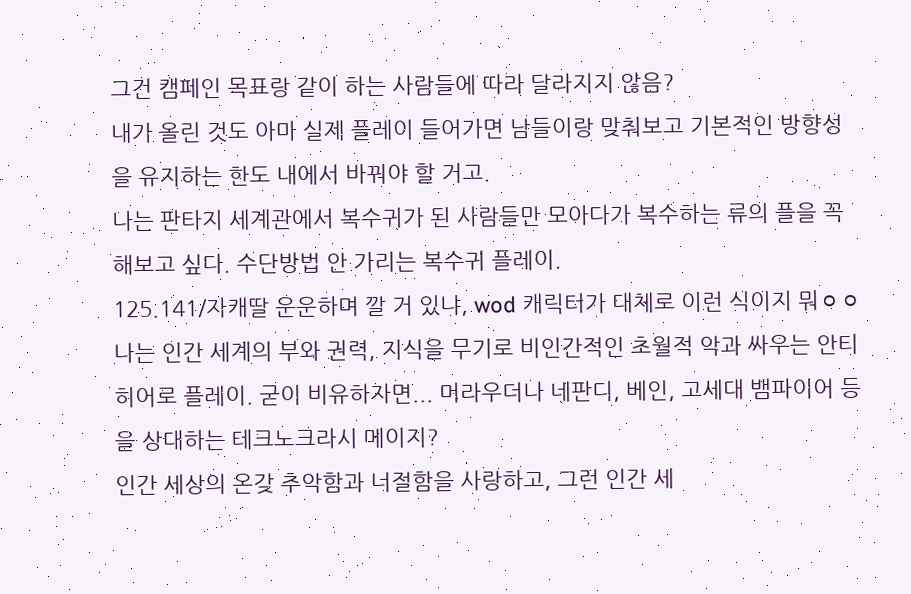그건 캠페인 목표랑 같이 하는 사람들에 따라 달라지지 않음?
내가 올린 것도 아마 실제 플레이 들어가면 남들이랑 맞춰보고 기본적인 방향성을 유지하는 한도 내에서 바꿔야 할 거고.
나는 판타지 세계관에서 복수귀가 된 사람들만 모아다가 복수하는 류의 플을 꼭 해보고 싶다. 수단방법 안 가리는 복수귀 플레이.
125.141/자캐딸 운운하며 깔 거 있냐, wod 캐릭터가 대체로 이런 식이지 뭐ㅇㅇ
나는 인간 세계의 부와 권력, 지식을 무기로 비인간적인 초월적 악과 싸우는 안티 히어로 플레이. 굳이 비유하자면... 머라우더나 네판디, 베인, 고세대 뱀파이어 등을 상대하는 테크노크라시 메이지?
인간 세상의 온갖 추악함과 너절함을 사랑하고, 그런 인간 세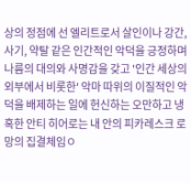상의 정점에 선 엘리트로서 살인이나 강간, 사기, 약탈 같은 인간적인 악덕을 긍정하며 나름의 대의와 사명감을 갖고 '인간 세상의 외부에서 비롯한' 악마 따위의 이질적인 악덕을 배제하는 일에 헌신하는 오만하고 냉혹한 안티 히어로는 내 안의 피카레스크 로망의 집결체임ㅇ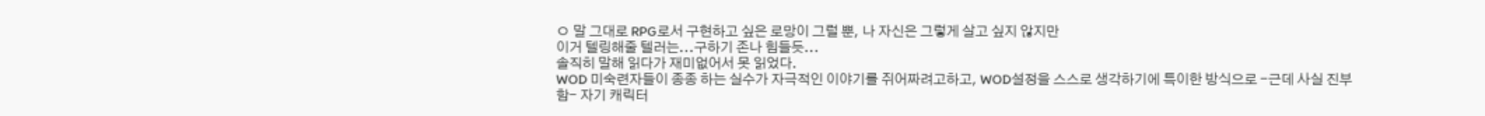ㅇ 말 그대로 RPG로서 구현하고 싶은 로망이 그럴 뿐, 나 자신은 그렇게 살고 싶지 않지만
이거 텔링해줄 텔러는...구하기 존나 힘들듯...
솔직히 말해 읽다가 재미없어서 못 읽었다.
WOD 미숙련자들이 종종 하는 실수가 자극적인 이야기를 쥐어짜려고하고, WOD설정을 스스로 생각하기에 특이한 방식으로 -근데 사실 진부함- 자기 캐릭터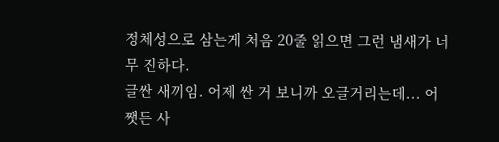정체성으로 삼는게 처음 20줄 읽으면 그런 냄새가 너무 진하다.
글싼 새끼임. 어제 싼 거 보니까 오글거리는데... 어쨋든 사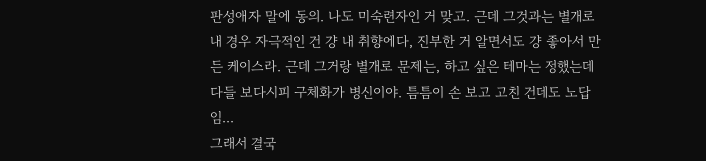판성애자 말에 동의. 나도 미숙련자인 거 맞고. 근데 그것과는 별개로 내 경우 자극적인 건 걍 내 취향에다, 진부한 거 알면서도 걍 좋아서 만든 케이스라. 근데 그거랑 별개로 문제는, 하고 싶은 테마는 정했는데 다들 보다시피 구체화가 병신이야. 틈틈이 손 보고 고친 건데도 노답임...
그래서 결국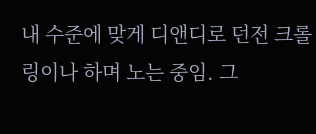내 수준에 맞게 디앤디로 던전 크롤링이나 하며 노는 중임. 그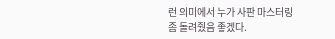런 의미에서 누가 사판 마스터링 좀 돌려줬음 좋겠다.